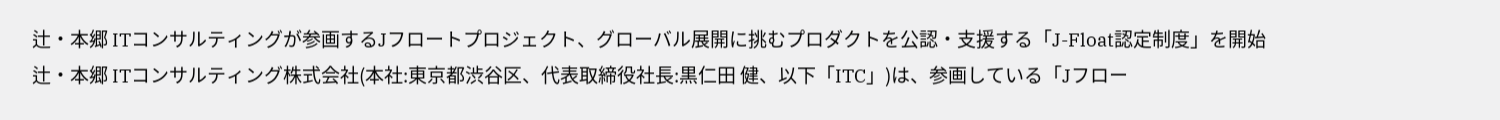辻・本郷 ITコンサルティングが参画するJフロートプロジェクト、グローバル展開に挑むプロダクトを公認・支援する「J-Float認定制度」を開始
辻・本郷 ITコンサルティング株式会社(本社:東京都渋谷区、代表取締役社長:黒仁田 健、以下「ITC」)は、参画している「Jフロー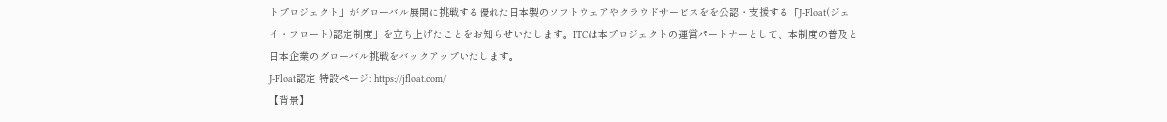トプロジェクト」がグローバル展開に挑戦する優れた日本製のソフトウェアやクラウドサービスをを公認・支援する「J-Float(ジェイ・フロート)認定制度」を立ち上げたことをお知らせいたします。ITCは本プロジェクトの運営パートナーとして、本制度の普及と日本企業のグローバル挑戦をバックアップいたします。
J-Float認定 特設ページ: https://jfloat.com/
【背景】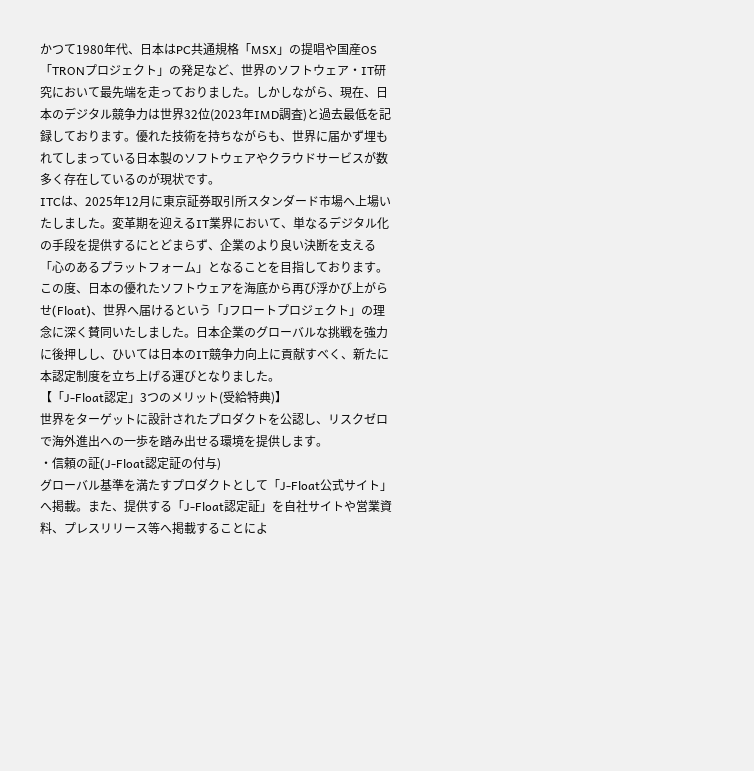かつて1980年代、日本はPC共通規格「MSX」の提唱や国産OS「TRONプロジェクト」の発足など、世界のソフトウェア・IT研究において最先端を走っておりました。しかしながら、現在、日本のデジタル競争力は世界32位(2023年IMD調査)と過去最低を記録しております。優れた技術を持ちながらも、世界に届かず埋もれてしまっている日本製のソフトウェアやクラウドサービスが数多く存在しているのが現状です。
ITCは、2025年12月に東京証券取引所スタンダード市場へ上場いたしました。変革期を迎えるIT業界において、単なるデジタル化の手段を提供するにとどまらず、企業のより良い決断を支える「心のあるプラットフォーム」となることを目指しております。
この度、日本の優れたソフトウェアを海底から再び浮かび上がらせ(Float)、世界へ届けるという「Jフロートプロジェクト」の理念に深く賛同いたしました。日本企業のグローバルな挑戦を強力に後押しし、ひいては日本のIT競争力向上に貢献すべく、新たに本認定制度を立ち上げる運びとなりました。
【「J-Float認定」3つのメリット(受給特典)】
世界をターゲットに設計されたプロダクトを公認し、リスクゼロで海外進出への一歩を踏み出せる環境を提供します。
・信頼の証(J-Float認定証の付与)
グローバル基準を満たすプロダクトとして「J-Float公式サイト」へ掲載。また、提供する「J-Float認定証」を自社サイトや営業資料、プレスリリース等へ掲載することによ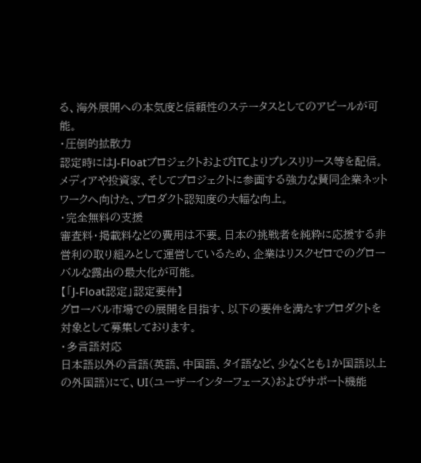る、海外展開への本気度と信頼性のステータスとしてのアピールが可能。
・圧倒的拡散力
認定時にはJ-FloatプロジェクトおよびITCよりプレスリリース等を配信。メディアや投資家、そしてプロジェクトに参画する強力な賛同企業ネットワークへ向けた、プロダクト認知度の大幅な向上。
・完全無料の支援
審査料・掲載料などの費用は不要。日本の挑戦者を純粋に応援する非営利の取り組みとして運営しているため、企業はリスクゼロでのグローバルな露出の最大化が可能。
【「J-Float認定」認定要件】
グローバル市場での展開を目指す、以下の要件を満たすプロダクトを対象として募集しております。
・多言語対応
日本語以外の言語(英語、中国語、タイ語など、少なくとも1か国語以上の外国語)にて、UI(ユーザーインターフェース)およびサポート機能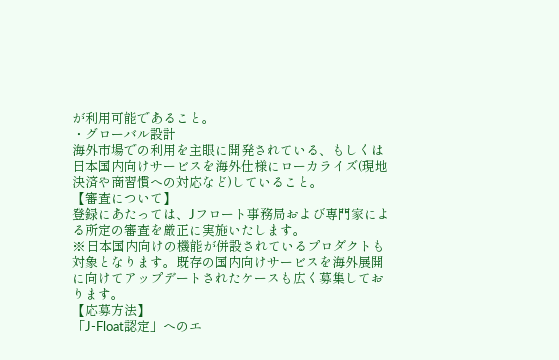が利用可能であること。
・グローバル設計
海外市場での利用を主眼に開発されている、もしくは日本国内向けサービスを海外仕様にローカライズ(現地決済や商習慣への対応など)していること。
【審査について】
登録にあたっては、Jフロート事務局および専門家による所定の審査を厳正に実施いたします。
※日本国内向けの機能が併設されているプロダクトも対象となります。既存の国内向けサービスを海外展開に向けてアップデートされたケースも広く募集しております。
【応募方法】
「J-Float認定」へのエ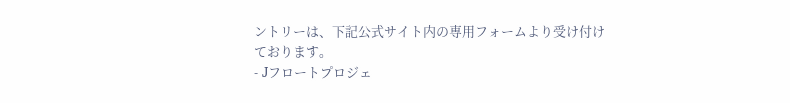ントリーは、下記公式サイト内の専用フォームより受け付けております。
- Jフロートプロジェ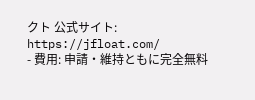クト 公式サイト: https://jfloat.com/
- 費用: 申請・維持ともに完全無料